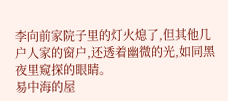李向前家院子里的灯火熄了,但其他几户人家的窗户,还透着幽微的光,如同黑夜里窥探的眼睛。
易中海的屋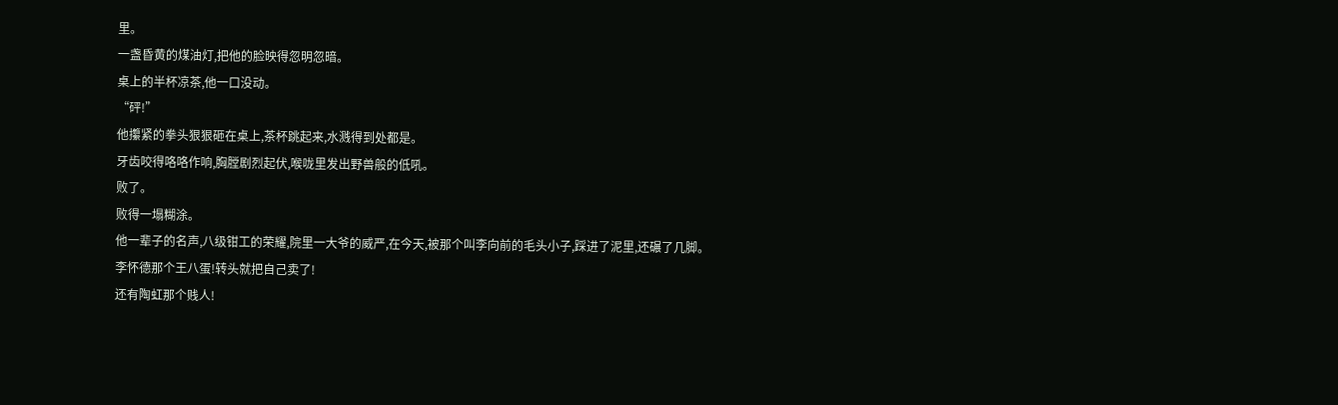里。
一盏昏黄的煤油灯,把他的脸映得忽明忽暗。
桌上的半杯凉茶,他一口没动。
“砰!”
他攥紧的拳头狠狠砸在桌上,茶杯跳起来,水溅得到处都是。
牙齿咬得咯咯作响,胸膛剧烈起伏,喉咙里发出野兽般的低吼。
败了。
败得一塌糊涂。
他一辈子的名声,八级钳工的荣耀,院里一大爷的威严,在今天,被那个叫李向前的毛头小子,踩进了泥里,还碾了几脚。
李怀德那个王八蛋!转头就把自己卖了!
还有陶虹那个贱人!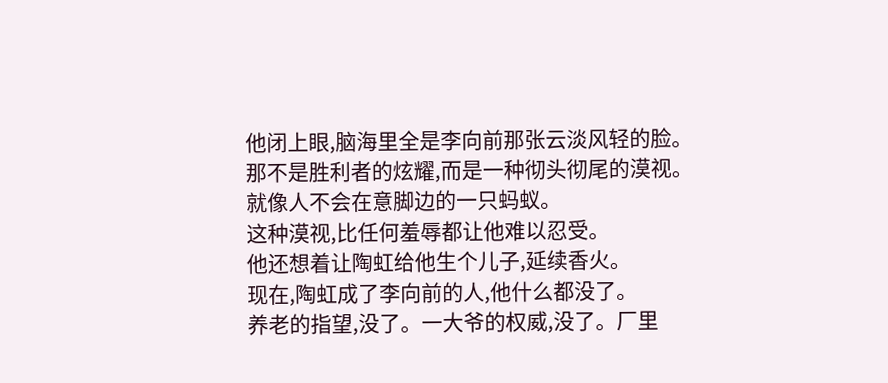他闭上眼,脑海里全是李向前那张云淡风轻的脸。
那不是胜利者的炫耀,而是一种彻头彻尾的漠视。
就像人不会在意脚边的一只蚂蚁。
这种漠视,比任何羞辱都让他难以忍受。
他还想着让陶虹给他生个儿子,延续香火。
现在,陶虹成了李向前的人,他什么都没了。
养老的指望,没了。一大爷的权威,没了。厂里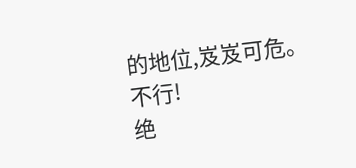的地位,岌岌可危。
不行!
绝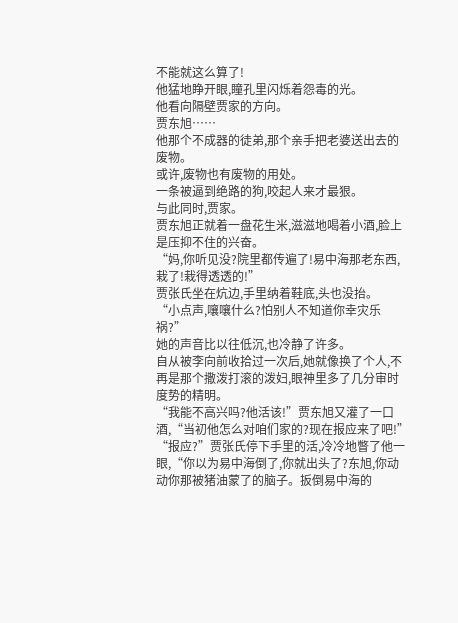不能就这么算了!
他猛地睁开眼,瞳孔里闪烁着怨毒的光。
他看向隔壁贾家的方向。
贾东旭……
他那个不成器的徒弟,那个亲手把老婆送出去的废物。
或许,废物也有废物的用处。
一条被逼到绝路的狗,咬起人来才最狠。
与此同时,贾家。
贾东旭正就着一盘花生米,滋滋地喝着小酒,脸上是压抑不住的兴奋。
“妈,你听见没?院里都传遍了!易中海那老东西,栽了!栽得透透的!”
贾张氏坐在炕边,手里纳着鞋底,头也没抬。
“小点声,嚷嚷什么?怕别人不知道你幸灾乐祸?”
她的声音比以往低沉,也冷静了许多。
自从被李向前收拾过一次后,她就像换了个人,不再是那个撒泼打滚的泼妇,眼神里多了几分审时度势的精明。
“我能不高兴吗?他活该!”贾东旭又灌了一口酒,“当初他怎么对咱们家的?现在报应来了吧!”
“报应?”贾张氏停下手里的活,冷冷地瞥了他一眼,“你以为易中海倒了,你就出头了?东旭,你动动你那被猪油蒙了的脑子。扳倒易中海的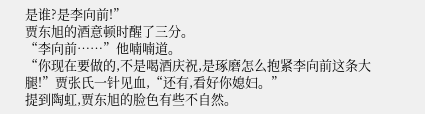是谁?是李向前!”
贾东旭的酒意顿时醒了三分。
“李向前……”他喃喃道。
“你现在要做的,不是喝酒庆祝,是琢磨怎么抱紧李向前这条大腿!”贾张氏一针见血,“还有,看好你媳妇。”
提到陶虹,贾东旭的脸色有些不自然。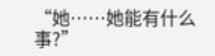“她……她能有什么事?”